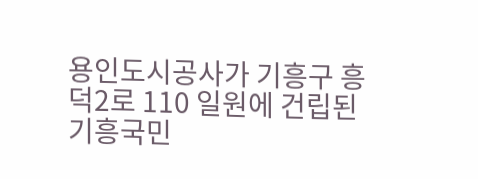용인도시공사가 기흥구 흥덕2로 110 일원에 건립된 기흥국민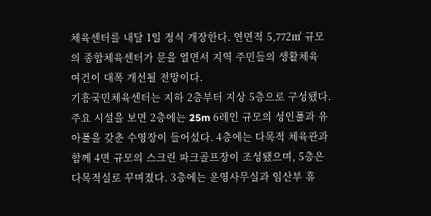체육센터를 내달 1일 정식 개장한다. 연면적 5,772㎡ 규모의 종합체육센터가 문을 열면서 지역 주민들의 생활체육 여건이 대폭 개선될 전망이다.
기흥국민체육센터는 지하 2층부터 지상 5층으로 구성됐다. 주요 시설을 보면 2층에는 25m 6레인 규모의 성인풀과 유아풀을 갖춘 수영장이 들어섰다. 4층에는 다목적 체육관과 함께 4면 규모의 스크린 파크골프장이 조성됐으며, 5층은 다목적실로 꾸며졌다. 3층에는 운영사무실과 임산부 휴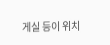게실 등이 위치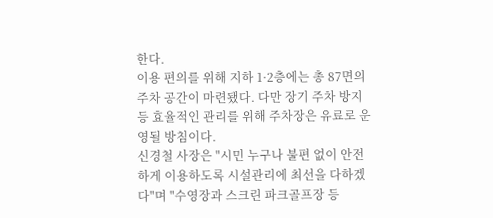한다.
이용 편의를 위해 지하 1·2층에는 총 87면의 주차 공간이 마련됐다. 다만 장기 주차 방지 등 효율적인 관리를 위해 주차장은 유료로 운영될 방침이다.
신경철 사장은 "시민 누구나 불편 없이 안전하게 이용하도록 시설관리에 최선을 다하겠다"며 "수영장과 스크린 파크골프장 등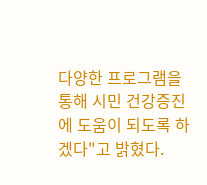다양한 프로그램을 통해 시민 건강증진에 도움이 되도록 하겠다"고 밝혔다.